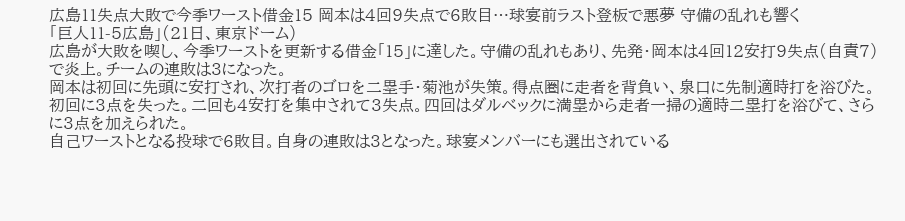広島11失点大敗で今季ワースト借金15 岡本は4回9失点で6敗目…球宴前ラスト登板で悪夢 守備の乱れも響く
「巨人11-5広島」(21日、東京ドーム)
広島が大敗を喫し、今季ワーストを更新する借金「15」に達した。守備の乱れもあり、先発・岡本は4回12安打9失点(自責7)で炎上。チームの連敗は3になった。
岡本は初回に先頭に安打され、次打者のゴロを二塁手・菊池が失策。得点圏に走者を背負い、泉口に先制適時打を浴びた。初回に3点を失った。二回も4安打を集中されて3失点。四回はダルベックに満塁から走者一掃の適時二塁打を浴びて、さらに3点を加えられた。
自己ワーストとなる投球で6敗目。自身の連敗は3となった。球宴メンバーにも選出されている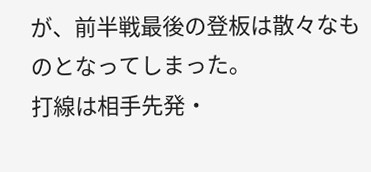が、前半戦最後の登板は散々なものとなってしまった。
打線は相手先発・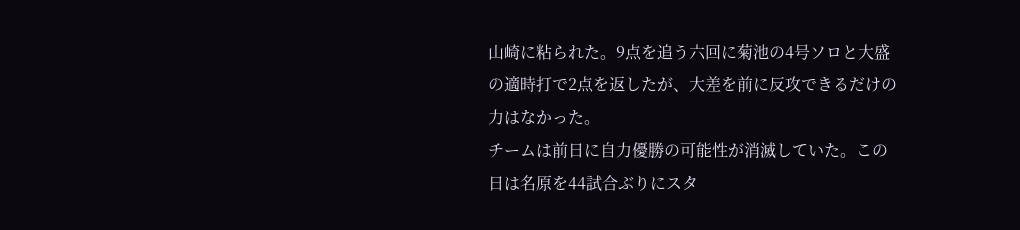山崎に粘られた。9点を追う六回に菊池の4号ソロと大盛の適時打で2点を返したが、大差を前に反攻できるだけの力はなかった。
チームは前日に自力優勝の可能性が消滅していた。この日は名原を44試合ぶりにスタ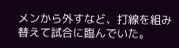メンから外すなど、打線を組み替えて試合に臨んでいた。